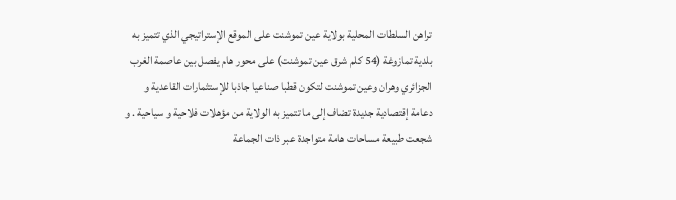تراهن السلطات المحلية بولاية عين تموشنت على الموقع الإستراتيجي الذي تتميز به بلدية تمازوغة (54 كلم شرق عين تموشنت) على محور هام يفصل بين عاصمة الغرب الجزائري وهران وعين تموشنت لتكون قطبا صناعيا جاذبا للإستثمارات القاعدية و دعامة إقتصادية جديدة تضاف إلى ما تتميز به الولاية من مؤهلات فلاحية و سياحية . و شجعت طبيعة مساحات هامة متواجدة عبر ذات الجماعة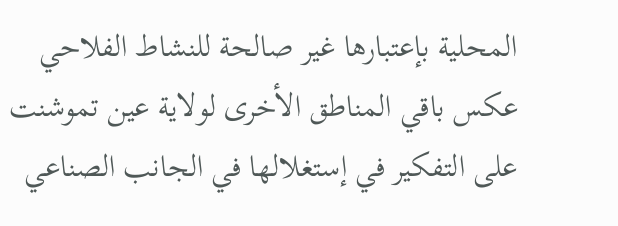المحلية بإعتبارها غير صالحة للنشاط الفلاحي عكس باقي المناطق الأخرى لولاية عين تموشنت على التفكير في إستغلالها في الجانب الصناعي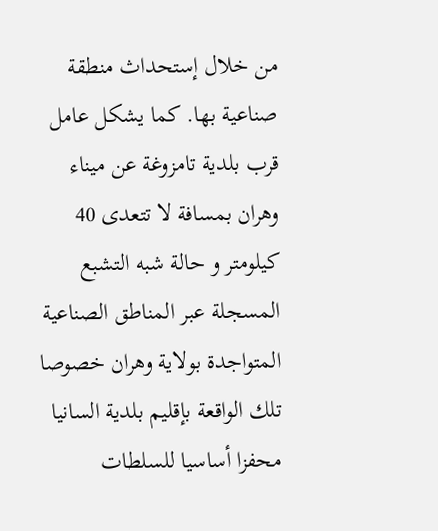من خلال إستحداث منطقة صناعية بها. كما يشكل عامل قرب بلدية تامزوغة عن ميناء وهران بمسافة لا تتعدى 40 كيلومتر و حالة شبه التشبع المسجلة عبر المناطق الصناعية المتواجدة بولاية وهران خصوصا تلك الواقعة بإقليم بلدية السانيا محفزا أساسيا للسلطات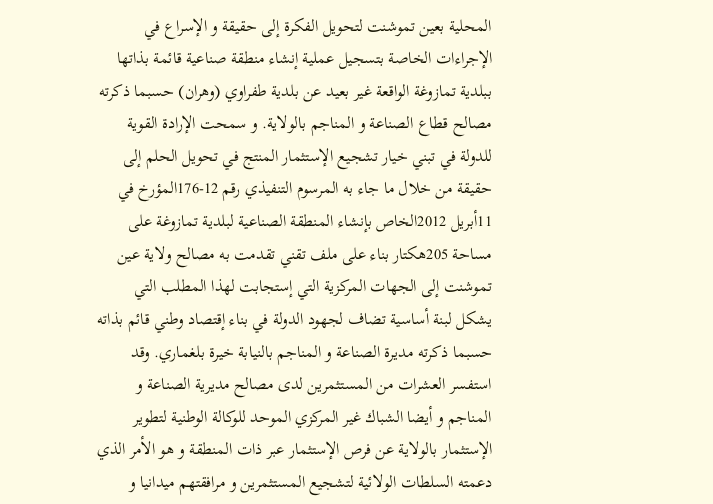المحلية بعين تموشنت لتحويل الفكرة إلى حقيقة و الإسراع في الإجراءات الخاصة بتسجيل عملية إنشاء منطقة صناعية قائمة بذاتها ببلدية تمازوغة الواقعة غير بعيد عن بلدية طفراوي (وهران) حسبما ذكرته مصالح قطاع الصناعة و المناجم بالولاية. و سمحت الإرادة القوية للدولة في تبني خيار تشجيع الإستثمار المنتج في تحويل الحلم إلى حقيقة من خلال ما جاء به المرسوم التنفيذي رقم 12-176المؤرخ في 11أبريل 2012الخاص بإنشاء المنطقة الصناعية لبلدية تمازوغة على مساحة 205هكتار بناء على ملف تقني تقدمت به مصالح ولاية عين تموشنت إلى الجهات المركزية التي إستجابت لهذا المطلب التي يشكل لبنة أساسية تضاف لجهود الدولة في بناء إقتصاد وطني قائم بذاته حسبما ذكرته مديرة الصناعة و المناجم بالنيابة خيرة بلغماري. وقد استفسر العشرات من المستثمرين لدى مصالح مديرية الصناعة و المناجم و أيضا الشباك غير المركزي الموحد للوكالة الوطنية لتطوير الإستثمار بالولاية عن فرص الإستثمار عبر ذات المنطقة و هو الأمر الذي دعمته السلطات الولائية لتشجيع المستثمرين و مرافقتهم ميدانيا و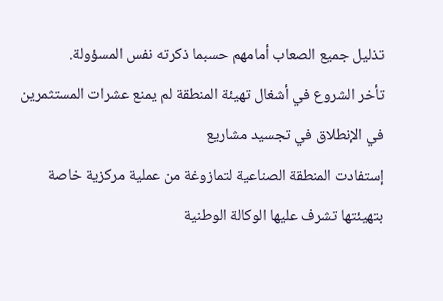تذليل جميع الصعاب أمامهم حسبما ذكرته نفس المسؤولة.
تأخر الشروع في أشغال تهيئة المنطقة لم يمنع عشرات المستثمرين في الإنطلاق في تجسيد مشاريع
إستفادت المنطقة الصناعية لتمازوغة من عملية مركزية خاصة بتهيئتها تشرف عليها الوكالة الوطنية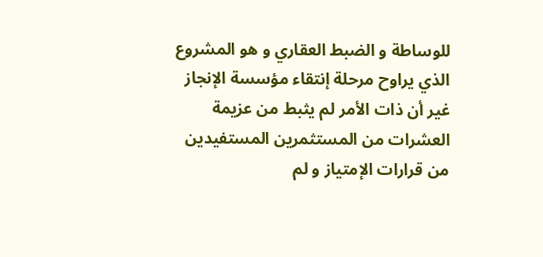للوساطة و الضبط العقاري و هو المشروع الذي يراوح مرحلة إنتقاء مؤسسة الإنجاز غير أن ذات الأمر لم يثبط من عزيمة العشرات من المستثمرين المستفيدين من قرارات الإمتياز و لم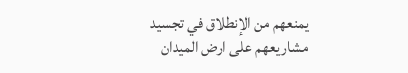يمنعهم من الإنطلاق في تجسيد مشاريعهم على ارض الميدان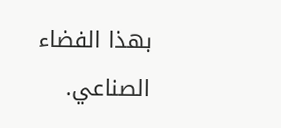بهذا الفضاء الصناعي.